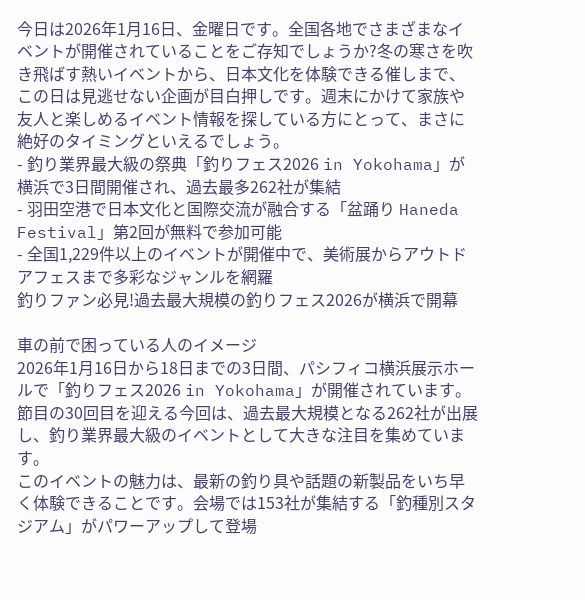今日は2026年1月16日、金曜日です。全国各地でさまざまなイベントが開催されていることをご存知でしょうか?冬の寒さを吹き飛ばす熱いイベントから、日本文化を体験できる催しまで、この日は見逃せない企画が目白押しです。週末にかけて家族や友人と楽しめるイベント情報を探している方にとって、まさに絶好のタイミングといえるでしょう。
- 釣り業界最大級の祭典「釣りフェス2026 in Yokohama」が横浜で3日間開催され、過去最多262社が集結
- 羽田空港で日本文化と国際交流が融合する「盆踊り Haneda Festival」第2回が無料で参加可能
- 全国1,229件以上のイベントが開催中で、美術展からアウトドアフェスまで多彩なジャンルを網羅
釣りファン必見!過去最大規模の釣りフェス2026が横浜で開幕

車の前で困っている人のイメージ
2026年1月16日から18日までの3日間、パシフィコ横浜展示ホールで「釣りフェス2026 in Yokohama」が開催されています。節目の30回目を迎える今回は、過去最大規模となる262社が出展し、釣り業界最大級のイベントとして大きな注目を集めています。
このイベントの魅力は、最新の釣り具や話題の新製品をいち早く体験できることです。会場では153社が集結する「釣種別スタジアム」がパワーアップして登場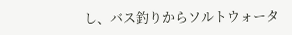し、バス釣りからソルトウォータ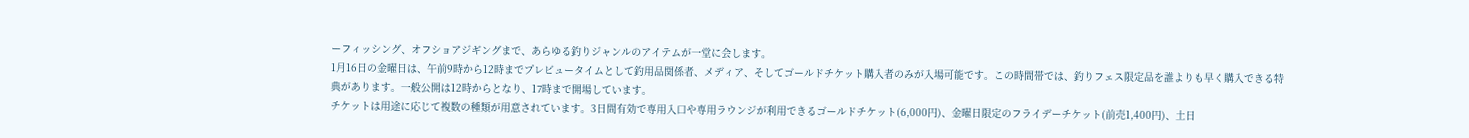ーフィッシング、オフショアジギングまで、あらゆる釣りジャンルのアイテムが一堂に会します。
1月16日の金曜日は、午前9時から12時までプレビュータイムとして釣用品関係者、メディア、そしてゴールドチケット購入者のみが入場可能です。この時間帯では、釣りフェス限定品を誰よりも早く購入できる特典があります。一般公開は12時からとなり、17時まで開場しています。
チケットは用途に応じて複数の種類が用意されています。3日間有効で専用入口や専用ラウンジが利用できるゴールドチケット(6,000円)、金曜日限定のフライデーチケット(前売1,400円)、土日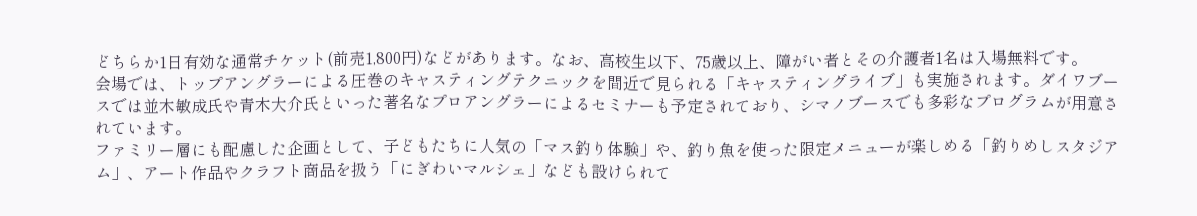どちらか1日有効な通常チケット(前売1,800円)などがあります。なお、高校生以下、75歳以上、障がい者とその介護者1名は入場無料です。
会場では、トップアングラーによる圧巻のキャスティングテクニックを間近で見られる「キャスティングライブ」も実施されます。ダイワブースでは並木敏成氏や青木大介氏といった著名なプロアングラーによるセミナーも予定されており、シマノブースでも多彩なプログラムが用意されています。
ファミリー層にも配慮した企画として、子どもたちに人気の「マス釣り体験」や、釣り魚を使った限定メニューが楽しめる「釣りめしスタジアム」、アート作品やクラフト商品を扱う「にぎわいマルシェ」なども設けられて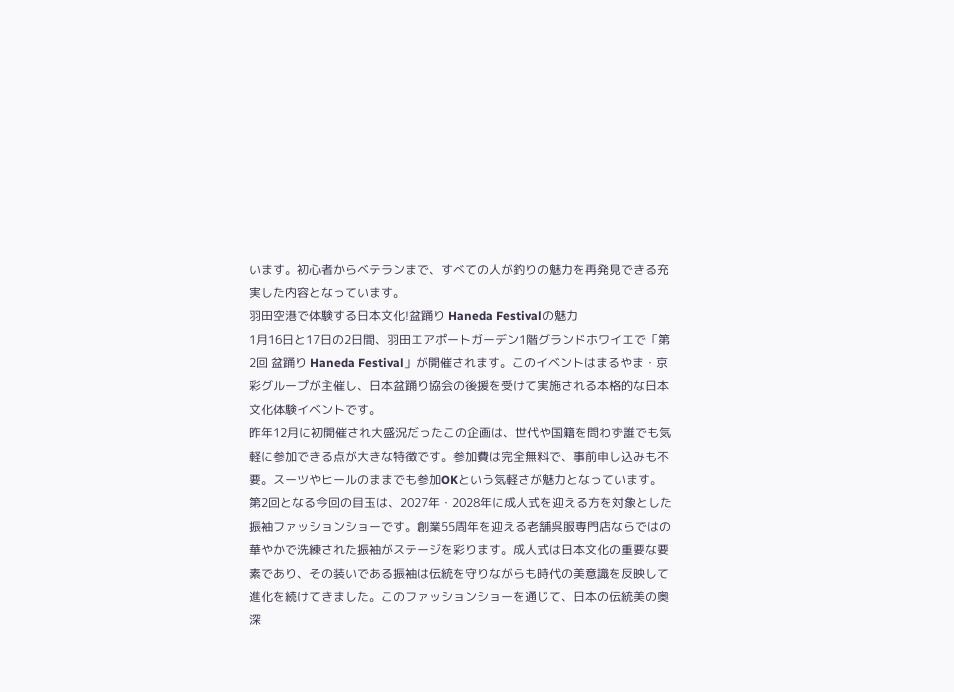います。初心者からベテランまで、すべての人が釣りの魅力を再発見できる充実した内容となっています。
羽田空港で体験する日本文化!盆踊り Haneda Festivalの魅力
1月16日と17日の2日間、羽田エアポートガーデン1階グランドホワイエで「第2回 盆踊り Haneda Festival」が開催されます。このイベントはまるやま・京彩グループが主催し、日本盆踊り協会の後援を受けて実施される本格的な日本文化体験イベントです。
昨年12月に初開催され大盛況だったこの企画は、世代や国籍を問わず誰でも気軽に参加できる点が大きな特徴です。参加費は完全無料で、事前申し込みも不要。スーツやヒールのままでも参加OKという気軽さが魅力となっています。
第2回となる今回の目玉は、2027年・2028年に成人式を迎える方を対象とした振袖ファッションショーです。創業55周年を迎える老舗呉服専門店ならではの華やかで洗練された振袖がステージを彩ります。成人式は日本文化の重要な要素であり、その装いである振袖は伝統を守りながらも時代の美意識を反映して進化を続けてきました。このファッションショーを通じて、日本の伝統美の奥深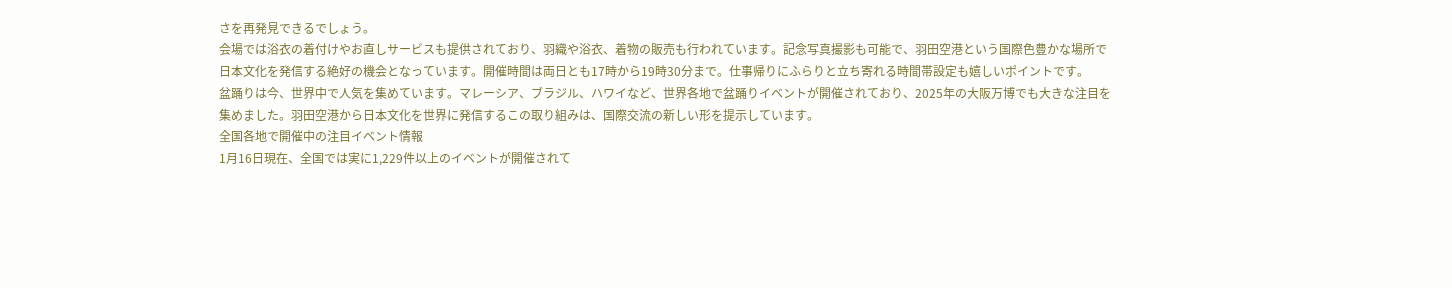さを再発見できるでしょう。
会場では浴衣の着付けやお直しサービスも提供されており、羽織や浴衣、着物の販売も行われています。記念写真撮影も可能で、羽田空港という国際色豊かな場所で日本文化を発信する絶好の機会となっています。開催時間は両日とも17時から19時30分まで。仕事帰りにふらりと立ち寄れる時間帯設定も嬉しいポイントです。
盆踊りは今、世界中で人気を集めています。マレーシア、ブラジル、ハワイなど、世界各地で盆踊りイベントが開催されており、2025年の大阪万博でも大きな注目を集めました。羽田空港から日本文化を世界に発信するこの取り組みは、国際交流の新しい形を提示しています。
全国各地で開催中の注目イベント情報
1月16日現在、全国では実に1,229件以上のイベントが開催されて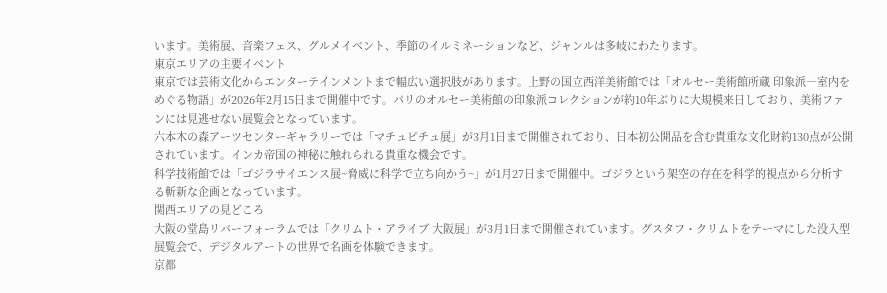います。美術展、音楽フェス、グルメイベント、季節のイルミネーションなど、ジャンルは多岐にわたります。
東京エリアの主要イベント
東京では芸術文化からエンターテインメントまで幅広い選択肢があります。上野の国立西洋美術館では「オルセー美術館所蔵 印象派―室内をめぐる物語」が2026年2月15日まで開催中です。パリのオルセー美術館の印象派コレクションが約10年ぶりに大規模来日しており、美術ファンには見逃せない展覧会となっています。
六本木の森アーツセンターギャラリーでは「マチュピチュ展」が3月1日まで開催されており、日本初公開品を含む貴重な文化財約130点が公開されています。インカ帝国の神秘に触れられる貴重な機会です。
科学技術館では「ゴジラサイエンス展~脅威に科学で立ち向かう~」が1月27日まで開催中。ゴジラという架空の存在を科学的視点から分析する斬新な企画となっています。
関西エリアの見どころ
大阪の堂島リバーフォーラムでは「クリムト・アライブ 大阪展」が3月1日まで開催されています。グスタフ・クリムトをテーマにした没入型展覧会で、デジタルアートの世界で名画を体験できます。
京都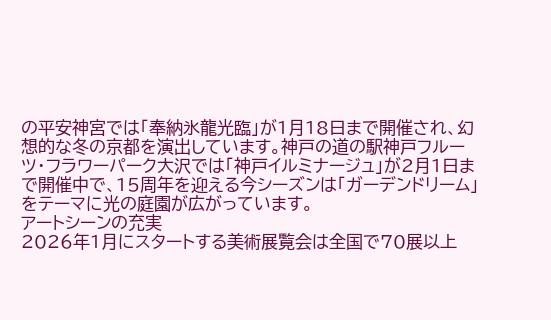の平安神宮では「奉納氷龍光臨」が1月18日まで開催され、幻想的な冬の京都を演出しています。神戸の道の駅神戸フルーツ・フラワーパーク大沢では「神戸イルミナージュ」が2月1日まで開催中で、15周年を迎える今シーズンは「ガーデンドリーム」をテーマに光の庭園が広がっています。
アートシーンの充実
2026年1月にスタートする美術展覧会は全国で70展以上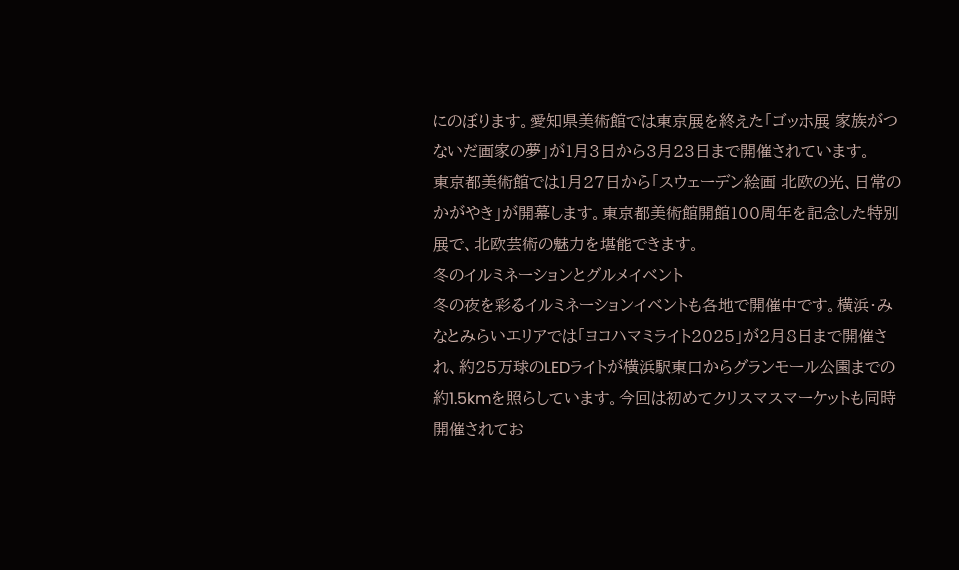にのぼります。愛知県美術館では東京展を終えた「ゴッホ展 家族がつないだ画家の夢」が1月3日から3月23日まで開催されています。
東京都美術館では1月27日から「スウェーデン絵画 北欧の光、日常のかがやき」が開幕します。東京都美術館開館100周年を記念した特別展で、北欧芸術の魅力を堪能できます。
冬のイルミネーションとグルメイベント
冬の夜を彩るイルミネーションイベントも各地で開催中です。横浜・みなとみらいエリアでは「ヨコハマミライト2025」が2月8日まで開催され、約25万球のLEDライトが横浜駅東口からグランモール公園までの約1.5kmを照らしています。今回は初めてクリスマスマーケットも同時開催されてお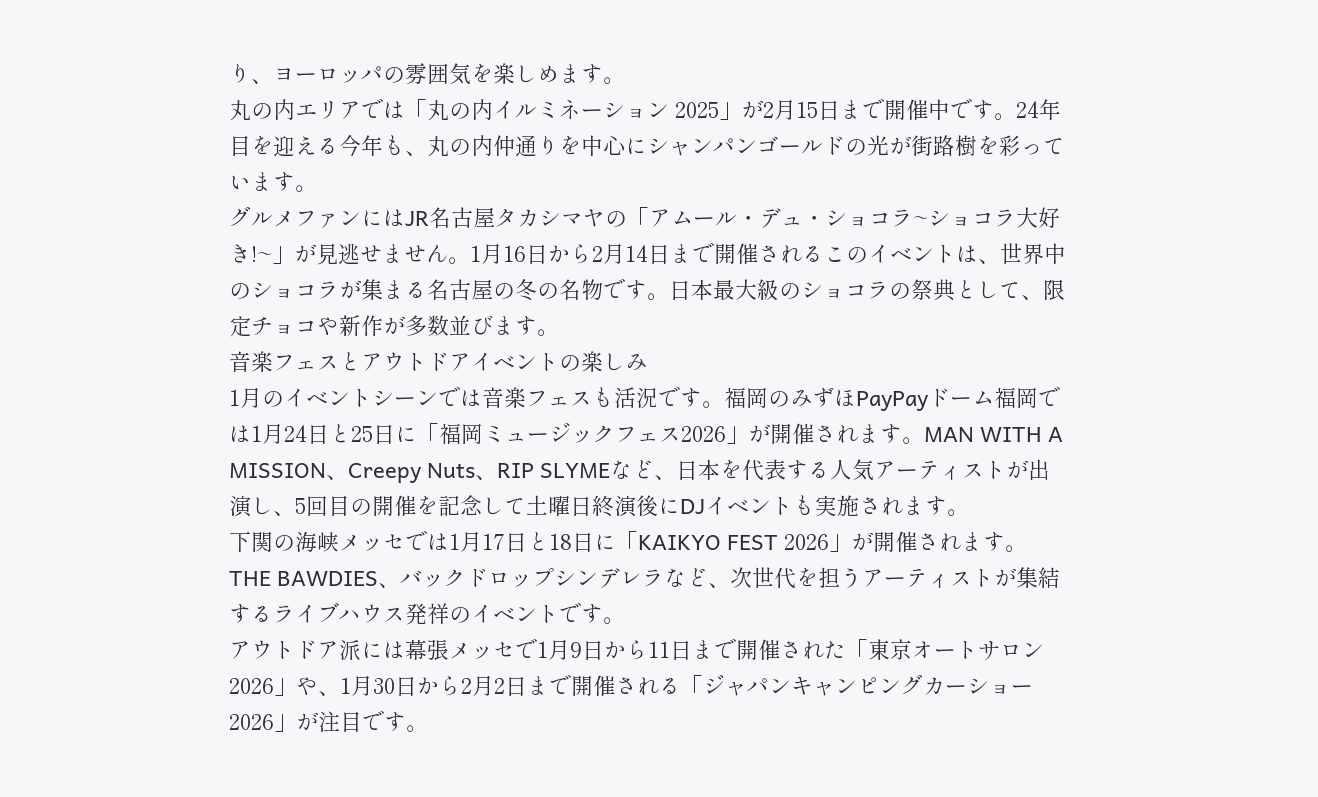り、ヨーロッパの雰囲気を楽しめます。
丸の内エリアでは「丸の内イルミネーション 2025」が2月15日まで開催中です。24年目を迎える今年も、丸の内仲通りを中心にシャンパンゴールドの光が街路樹を彩っています。
グルメファンにはJR名古屋タカシマヤの「アムール・デュ・ショコラ~ショコラ大好き!~」が見逃せません。1月16日から2月14日まで開催されるこのイベントは、世界中のショコラが集まる名古屋の冬の名物です。日本最大級のショコラの祭典として、限定チョコや新作が多数並びます。
音楽フェスとアウトドアイベントの楽しみ
1月のイベントシーンでは音楽フェスも活況です。福岡のみずほPayPayドーム福岡では1月24日と25日に「福岡ミュージックフェス2026」が開催されます。MAN WITH A MISSION、Creepy Nuts、RIP SLYMEなど、日本を代表する人気アーティストが出演し、5回目の開催を記念して土曜日終演後にDJイベントも実施されます。
下関の海峡メッセでは1月17日と18日に「KAIKYO FEST 2026」が開催されます。THE BAWDIES、バックドロップシンデレラなど、次世代を担うアーティストが集結するライブハウス発祥のイベントです。
アウトドア派には幕張メッセで1月9日から11日まで開催された「東京オートサロン2026」や、1月30日から2月2日まで開催される「ジャパンキャンピングカーショー2026」が注目です。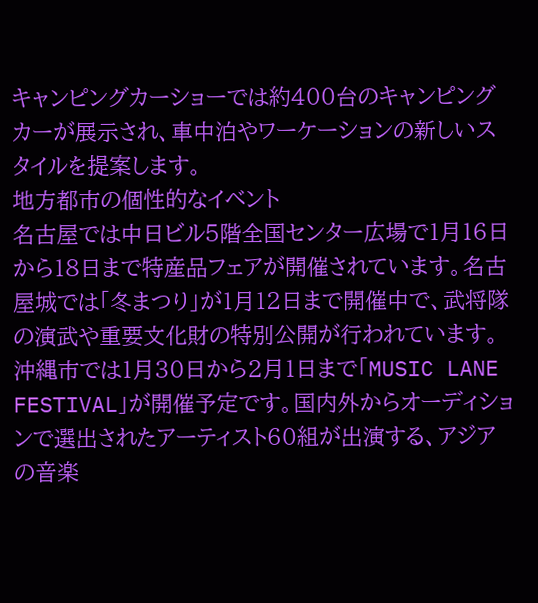キャンピングカーショーでは約400台のキャンピングカーが展示され、車中泊やワーケーションの新しいスタイルを提案します。
地方都市の個性的なイベント
名古屋では中日ビル5階全国センター広場で1月16日から18日まで特産品フェアが開催されています。名古屋城では「冬まつり」が1月12日まで開催中で、武将隊の演武や重要文化財の特別公開が行われています。
沖縄市では1月30日から2月1日まで「MUSIC LANE FESTIVAL」が開催予定です。国内外からオーディションで選出されたアーティスト60組が出演する、アジアの音楽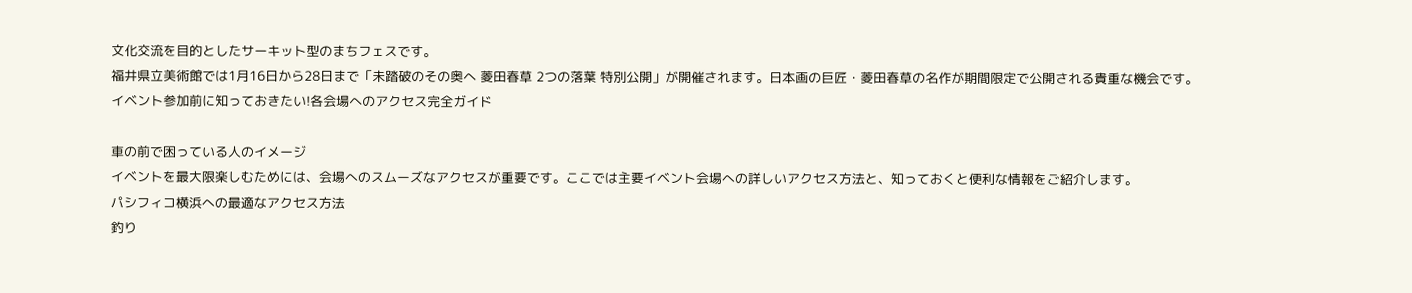文化交流を目的としたサーキット型のまちフェスです。
福井県立美術館では1月16日から28日まで「未踏破のその奥へ 菱田春草 2つの落葉 特別公開」が開催されます。日本画の巨匠・菱田春草の名作が期間限定で公開される貴重な機会です。
イベント参加前に知っておきたい!各会場へのアクセス完全ガイド

車の前で困っている人のイメージ
イベントを最大限楽しむためには、会場へのスムーズなアクセスが重要です。ここでは主要イベント会場への詳しいアクセス方法と、知っておくと便利な情報をご紹介します。
パシフィコ横浜への最適なアクセス方法
釣り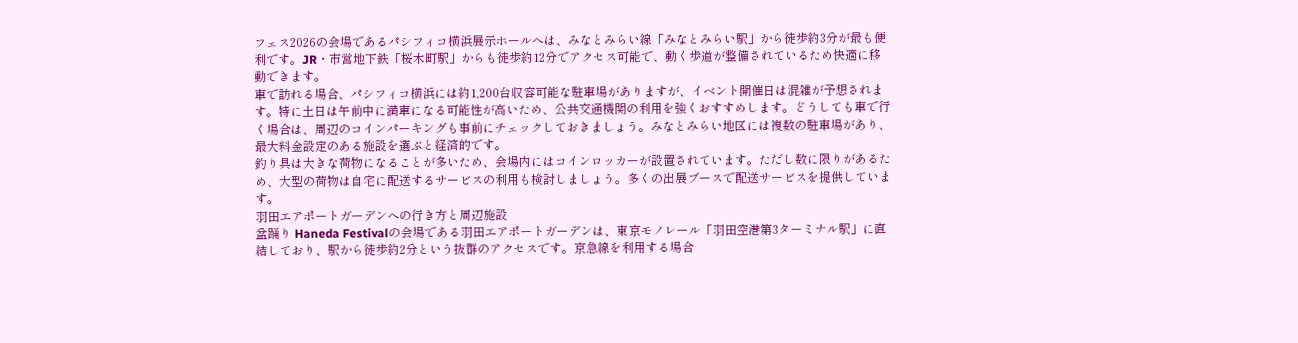フェス2026の会場であるパシフィコ横浜展示ホールへは、みなとみらい線「みなとみらい駅」から徒歩約3分が最も便利です。JR・市営地下鉄「桜木町駅」からも徒歩約12分でアクセス可能で、動く歩道が整備されているため快適に移動できます。
車で訪れる場合、パシフィコ横浜には約1,200台収容可能な駐車場がありますが、イベント開催日は混雑が予想されます。特に土日は午前中に満車になる可能性が高いため、公共交通機関の利用を強くおすすめします。どうしても車で行く場合は、周辺のコインパーキングも事前にチェックしておきましょう。みなとみらい地区には複数の駐車場があり、最大料金設定のある施設を選ぶと経済的です。
釣り具は大きな荷物になることが多いため、会場内にはコインロッカーが設置されています。ただし数に限りがあるため、大型の荷物は自宅に配送するサービスの利用も検討しましょう。多くの出展ブースで配送サービスを提供しています。
羽田エアポートガーデンへの行き方と周辺施設
盆踊り Haneda Festivalの会場である羽田エアポートガーデンは、東京モノレール「羽田空港第3ターミナル駅」に直結しており、駅から徒歩約2分という抜群のアクセスです。京急線を利用する場合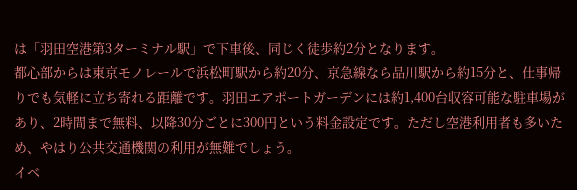は「羽田空港第3ターミナル駅」で下車後、同じく徒歩約2分となります。
都心部からは東京モノレールで浜松町駅から約20分、京急線なら品川駅から約15分と、仕事帰りでも気軽に立ち寄れる距離です。羽田エアポートガーデンには約1,400台収容可能な駐車場があり、2時間まで無料、以降30分ごとに300円という料金設定です。ただし空港利用者も多いため、やはり公共交通機関の利用が無難でしょう。
イベ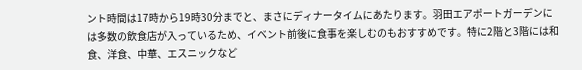ント時間は17時から19時30分までと、まさにディナータイムにあたります。羽田エアポートガーデンには多数の飲食店が入っているため、イベント前後に食事を楽しむのもおすすめです。特に2階と3階には和食、洋食、中華、エスニックなど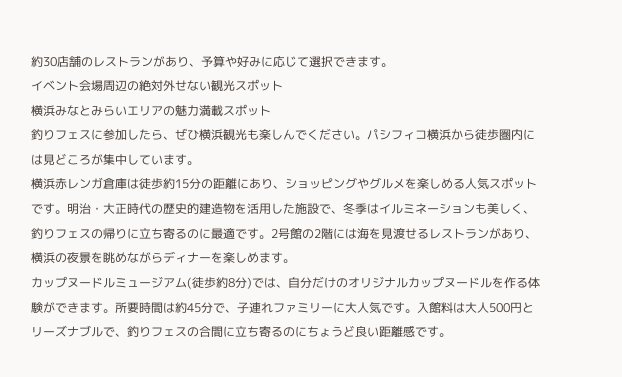約30店舗のレストランがあり、予算や好みに応じて選択できます。
イベント会場周辺の絶対外せない観光スポット
横浜みなとみらいエリアの魅力満載スポット
釣りフェスに参加したら、ぜひ横浜観光も楽しんでください。パシフィコ横浜から徒歩圏内には見どころが集中しています。
横浜赤レンガ倉庫は徒歩約15分の距離にあり、ショッピングやグルメを楽しめる人気スポットです。明治・大正時代の歴史的建造物を活用した施設で、冬季はイルミネーションも美しく、釣りフェスの帰りに立ち寄るのに最適です。2号館の2階には海を見渡せるレストランがあり、横浜の夜景を眺めながらディナーを楽しめます。
カップヌードルミュージアム(徒歩約8分)では、自分だけのオリジナルカップヌードルを作る体験ができます。所要時間は約45分で、子連れファミリーに大人気です。入館料は大人500円とリーズナブルで、釣りフェスの合間に立ち寄るのにちょうど良い距離感です。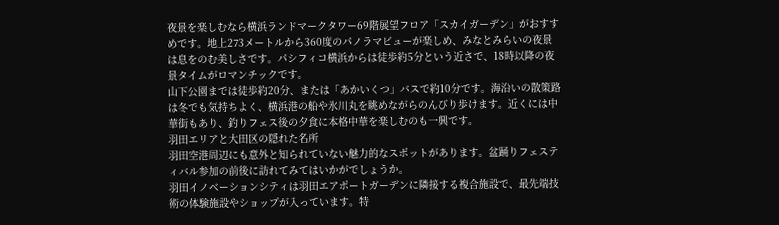夜景を楽しむなら横浜ランドマークタワー69階展望フロア「スカイガーデン」がおすすめです。地上273メートルから360度のパノラマビューが楽しめ、みなとみらいの夜景は息をのむ美しさです。パシフィコ横浜からは徒歩約5分という近さで、18時以降の夜景タイムがロマンチックです。
山下公園までは徒歩約20分、または「あかいくつ」バスで約10分です。海沿いの散策路は冬でも気持ちよく、横浜港の船や氷川丸を眺めながらのんびり歩けます。近くには中華街もあり、釣りフェス後の夕食に本格中華を楽しむのも一興です。
羽田エリアと大田区の隠れた名所
羽田空港周辺にも意外と知られていない魅力的なスポットがあります。盆踊りフェスティバル参加の前後に訪れてみてはいかがでしょうか。
羽田イノベーションシティは羽田エアポートガーデンに隣接する複合施設で、最先端技術の体験施設やショップが入っています。特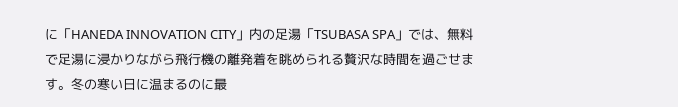に「HANEDA INNOVATION CITY」内の足湯「TSUBASA SPA」では、無料で足湯に浸かりながら飛行機の離発着を眺められる贅沢な時間を過ごせます。冬の寒い日に温まるのに最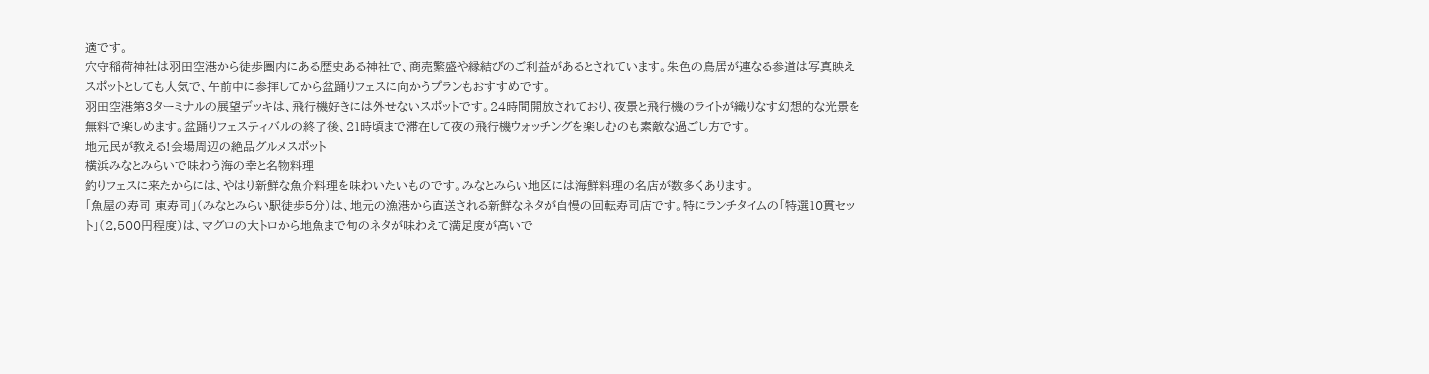適です。
穴守稲荷神社は羽田空港から徒歩圏内にある歴史ある神社で、商売繁盛や縁結びのご利益があるとされています。朱色の鳥居が連なる参道は写真映えスポットとしても人気で、午前中に参拝してから盆踊りフェスに向かうプランもおすすめです。
羽田空港第3ターミナルの展望デッキは、飛行機好きには外せないスポットです。24時間開放されており、夜景と飛行機のライトが織りなす幻想的な光景を無料で楽しめます。盆踊りフェスティバルの終了後、21時頃まで滞在して夜の飛行機ウォッチングを楽しむのも素敵な過ごし方です。
地元民が教える!会場周辺の絶品グルメスポット
横浜みなとみらいで味わう海の幸と名物料理
釣りフェスに来たからには、やはり新鮮な魚介料理を味わいたいものです。みなとみらい地区には海鮮料理の名店が数多くあります。
「魚屋の寿司 東寿司」(みなとみらい駅徒歩5分)は、地元の漁港から直送される新鮮なネタが自慢の回転寿司店です。特にランチタイムの「特選10貫セット」(2,500円程度)は、マグロの大トロから地魚まで旬のネタが味わえて満足度が高いで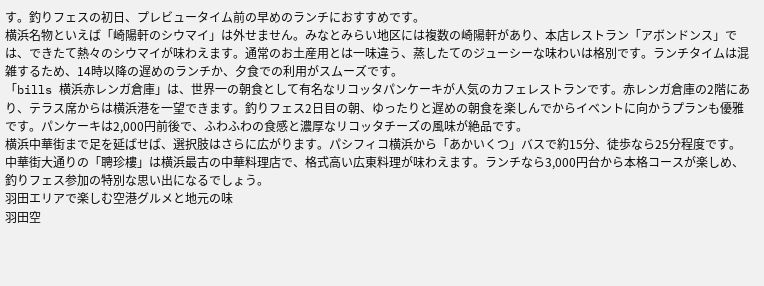す。釣りフェスの初日、プレビュータイム前の早めのランチにおすすめです。
横浜名物といえば「崎陽軒のシウマイ」は外せません。みなとみらい地区には複数の崎陽軒があり、本店レストラン「アボンドンス」では、できたて熱々のシウマイが味わえます。通常のお土産用とは一味違う、蒸したてのジューシーな味わいは格別です。ランチタイムは混雑するため、14時以降の遅めのランチか、夕食での利用がスムーズです。
「bills 横浜赤レンガ倉庫」は、世界一の朝食として有名なリコッタパンケーキが人気のカフェレストランです。赤レンガ倉庫の2階にあり、テラス席からは横浜港を一望できます。釣りフェス2日目の朝、ゆったりと遅めの朝食を楽しんでからイベントに向かうプランも優雅です。パンケーキは2,000円前後で、ふわふわの食感と濃厚なリコッタチーズの風味が絶品です。
横浜中華街まで足を延ばせば、選択肢はさらに広がります。パシフィコ横浜から「あかいくつ」バスで約15分、徒歩なら25分程度です。中華街大通りの「聘珍樓」は横浜最古の中華料理店で、格式高い広東料理が味わえます。ランチなら3,000円台から本格コースが楽しめ、釣りフェス参加の特別な思い出になるでしょう。
羽田エリアで楽しむ空港グルメと地元の味
羽田空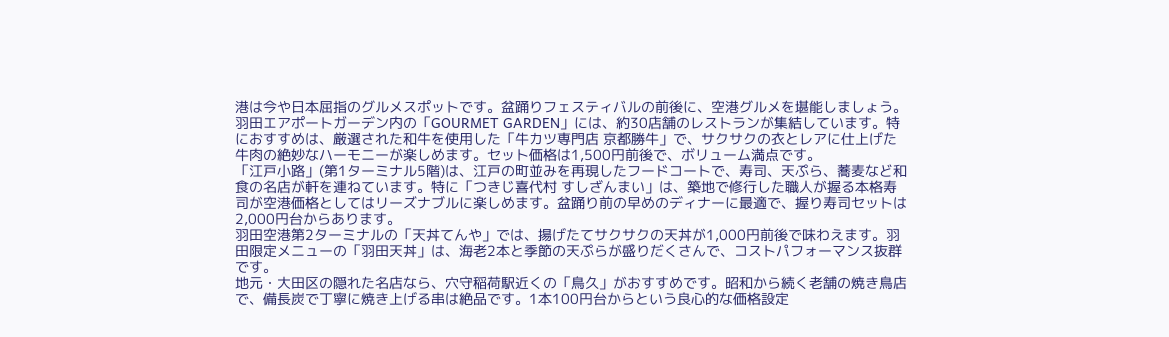港は今や日本屈指のグルメスポットです。盆踊りフェスティバルの前後に、空港グルメを堪能しましょう。
羽田エアポートガーデン内の「GOURMET GARDEN」には、約30店舗のレストランが集結しています。特におすすめは、厳選された和牛を使用した「牛カツ専門店 京都勝牛」で、サクサクの衣とレアに仕上げた牛肉の絶妙なハーモニーが楽しめます。セット価格は1,500円前後で、ボリューム満点です。
「江戸小路」(第1ターミナル5階)は、江戸の町並みを再現したフードコートで、寿司、天ぷら、蕎麦など和食の名店が軒を連ねています。特に「つきじ喜代村 すしざんまい」は、築地で修行した職人が握る本格寿司が空港価格としてはリーズナブルに楽しめます。盆踊り前の早めのディナーに最適で、握り寿司セットは2,000円台からあります。
羽田空港第2ターミナルの「天丼てんや」では、揚げたてサクサクの天丼が1,000円前後で味わえます。羽田限定メニューの「羽田天丼」は、海老2本と季節の天ぷらが盛りだくさんで、コストパフォーマンス抜群です。
地元・大田区の隠れた名店なら、穴守稲荷駅近くの「鳥久」がおすすめです。昭和から続く老舗の焼き鳥店で、備長炭で丁寧に焼き上げる串は絶品です。1本100円台からという良心的な価格設定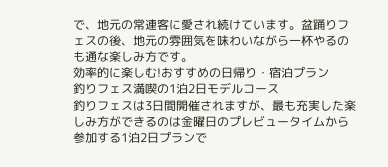で、地元の常連客に愛され続けています。盆踊りフェスの後、地元の雰囲気を味わいながら一杯やるのも通な楽しみ方です。
効率的に楽しむ!おすすめの日帰り・宿泊プラン
釣りフェス満喫の1泊2日モデルコース
釣りフェスは3日間開催されますが、最も充実した楽しみ方ができるのは金曜日のプレビュータイムから参加する1泊2日プランで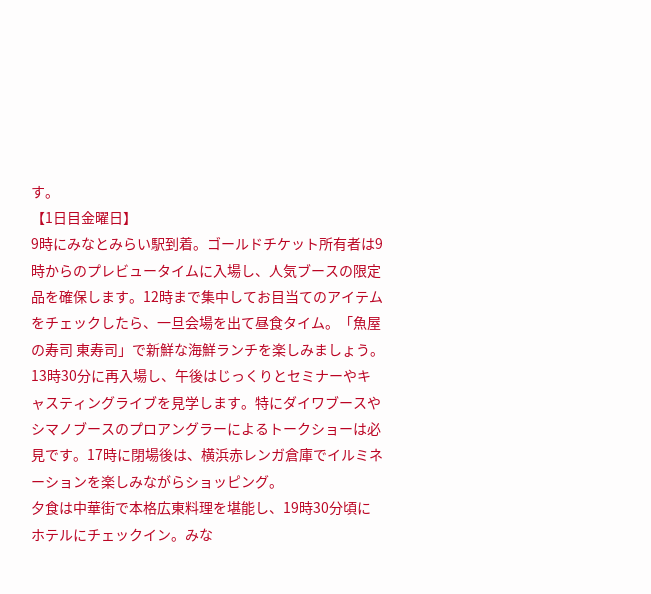す。
【1日目金曜日】
9時にみなとみらい駅到着。ゴールドチケット所有者は9時からのプレビュータイムに入場し、人気ブースの限定品を確保します。12時まで集中してお目当てのアイテムをチェックしたら、一旦会場を出て昼食タイム。「魚屋の寿司 東寿司」で新鮮な海鮮ランチを楽しみましょう。
13時30分に再入場し、午後はじっくりとセミナーやキャスティングライブを見学します。特にダイワブースやシマノブースのプロアングラーによるトークショーは必見です。17時に閉場後は、横浜赤レンガ倉庫でイルミネーションを楽しみながらショッピング。
夕食は中華街で本格広東料理を堪能し、19時30分頃にホテルにチェックイン。みな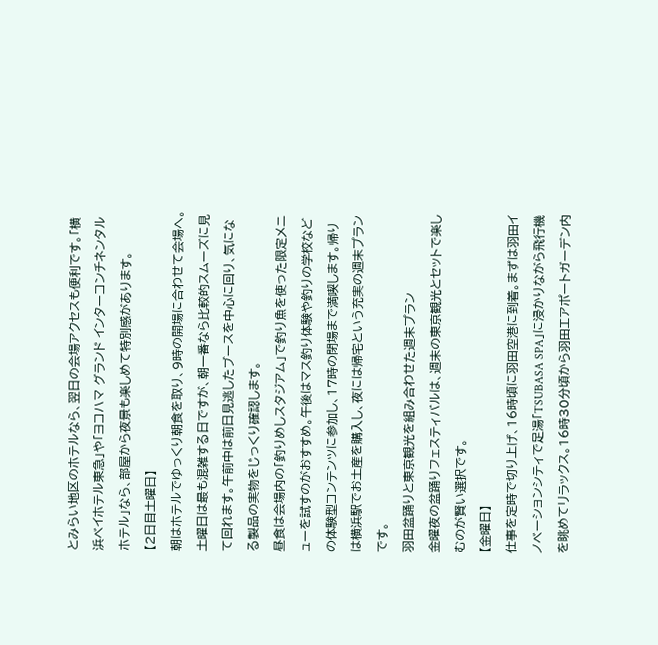とみらい地区のホテルなら、翌日の会場アクセスも便利です。「横浜ベイホテル東急」や「ヨコハマ グランド インターコンチネンタル ホテル」なら、部屋から夜景も楽しめて特別感があります。
【2日目土曜日】
朝はホテルでゆっくり朝食を取り、9時の開場に合わせて会場へ。土曜日は最も混雑する日ですが、朝一番なら比較的スムーズに見て回れます。午前中は前日見逃したブースを中心に回り、気になる製品の実物をじっくり確認します。
昼食は会場内の「釣りめしスタジアム」で釣り魚を使った限定メニューを試すのがおすすめ。午後はマス釣り体験や釣りの学校などの体験型コンテンツに参加し、17時の閉場まで満喫します。帰りは横浜駅でお土産を購入し、夜には帰宅という充実の週末プランです。
羽田盆踊りと東京観光を組み合わせた週末プラン
金曜夜の盆踊りフェスティバルは、週末の東京観光とセットで楽しむのが賢い選択です。
【金曜日】
仕事を定時で切り上げ、16時頃に羽田空港に到着。まずは羽田イノベーションシティで足湯「TSUBASA SPA」に浸かりながら飛行機を眺めてリラックス。16時30分頃から羽田エアポートガーデン内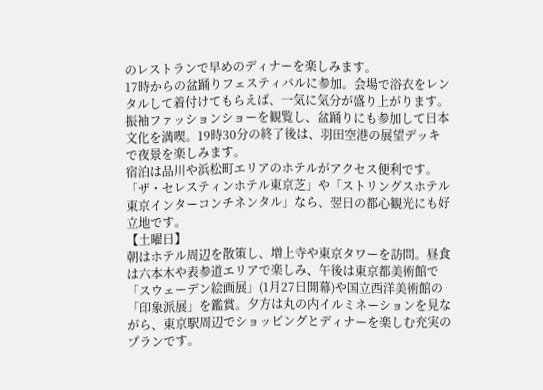のレストランで早めのディナーを楽しみます。
17時からの盆踊りフェスティバルに参加。会場で浴衣をレンタルして着付けてもらえば、一気に気分が盛り上がります。振袖ファッションショーを観覧し、盆踊りにも参加して日本文化を満喫。19時30分の終了後は、羽田空港の展望デッキで夜景を楽しみます。
宿泊は品川や浜松町エリアのホテルがアクセス便利です。「ザ・セレスティンホテル東京芝」や「ストリングスホテル東京インターコンチネンタル」なら、翌日の都心観光にも好立地です。
【土曜日】
朝はホテル周辺を散策し、増上寺や東京タワーを訪問。昼食は六本木や表参道エリアで楽しみ、午後は東京都美術館で「スウェーデン絵画展」(1月27日開幕)や国立西洋美術館の「印象派展」を鑑賞。夕方は丸の内イルミネーションを見ながら、東京駅周辺でショッピングとディナーを楽しむ充実のプランです。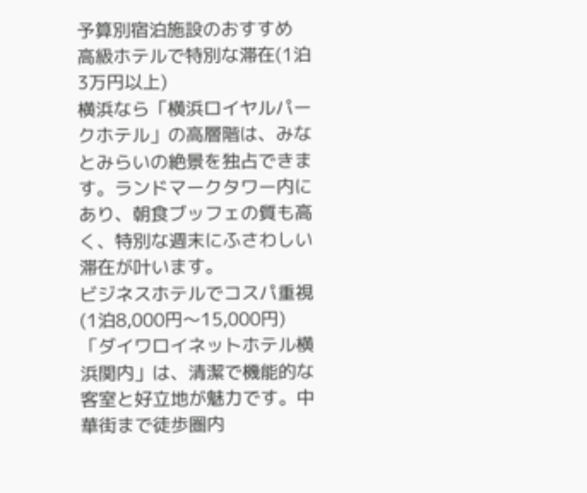予算別宿泊施設のおすすめ
高級ホテルで特別な滞在(1泊3万円以上)
横浜なら「横浜ロイヤルパークホテル」の高層階は、みなとみらいの絶景を独占できます。ランドマークタワー内にあり、朝食ブッフェの質も高く、特別な週末にふさわしい滞在が叶います。
ビジネスホテルでコスパ重視(1泊8,000円〜15,000円)
「ダイワロイネットホテル横浜関内」は、清潔で機能的な客室と好立地が魅力です。中華街まで徒歩圏内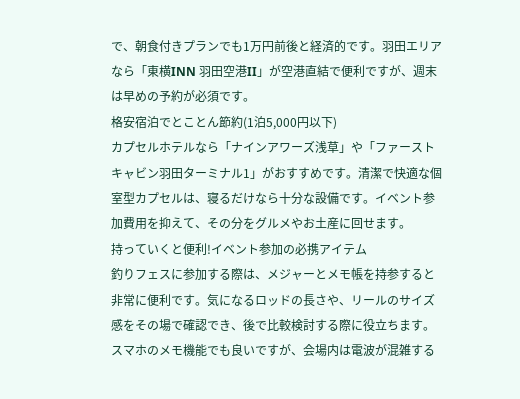で、朝食付きプランでも1万円前後と経済的です。羽田エリアなら「東横INN 羽田空港II」が空港直結で便利ですが、週末は早めの予約が必須です。
格安宿泊でとことん節約(1泊5,000円以下)
カプセルホテルなら「ナインアワーズ浅草」や「ファーストキャビン羽田ターミナル1」がおすすめです。清潔で快適な個室型カプセルは、寝るだけなら十分な設備です。イベント参加費用を抑えて、その分をグルメやお土産に回せます。
持っていくと便利!イベント参加の必携アイテム
釣りフェスに参加する際は、メジャーとメモ帳を持参すると非常に便利です。気になるロッドの長さや、リールのサイズ感をその場で確認でき、後で比較検討する際に役立ちます。スマホのメモ機能でも良いですが、会場内は電波が混雑する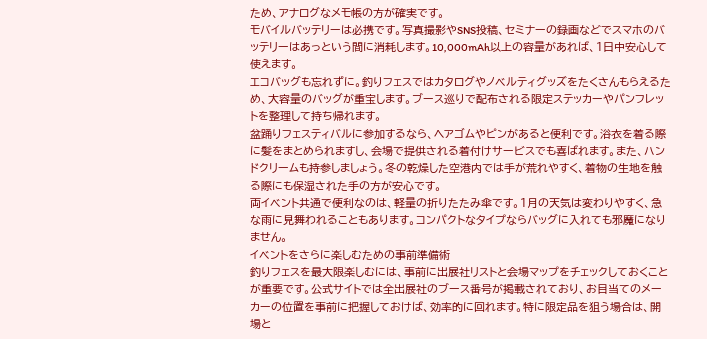ため、アナログなメモ帳の方が確実です。
モバイルバッテリーは必携です。写真撮影やSNS投稿、セミナーの録画などでスマホのバッテリーはあっという間に消耗します。10,000mAh以上の容量があれば、1日中安心して使えます。
エコバッグも忘れずに。釣りフェスではカタログやノベルティグッズをたくさんもらえるため、大容量のバッグが重宝します。ブース巡りで配布される限定ステッカーやパンフレットを整理して持ち帰れます。
盆踊りフェスティバルに参加するなら、ヘアゴムやピンがあると便利です。浴衣を着る際に髪をまとめられますし、会場で提供される着付けサービスでも喜ばれます。また、ハンドクリームも持参しましょう。冬の乾燥した空港内では手が荒れやすく、着物の生地を触る際にも保湿された手の方が安心です。
両イベント共通で便利なのは、軽量の折りたたみ傘です。1月の天気は変わりやすく、急な雨に見舞われることもあります。コンパクトなタイプならバッグに入れても邪魔になりません。
イベントをさらに楽しむための事前準備術
釣りフェスを最大限楽しむには、事前に出展社リストと会場マップをチェックしておくことが重要です。公式サイトでは全出展社のブース番号が掲載されており、お目当てのメーカーの位置を事前に把握しておけば、効率的に回れます。特に限定品を狙う場合は、開場と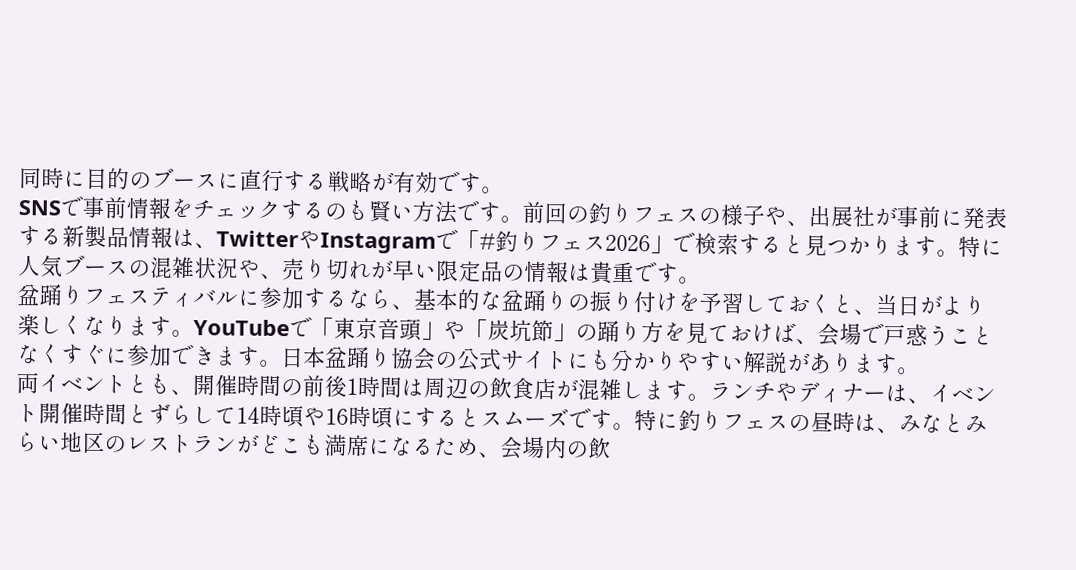同時に目的のブースに直行する戦略が有効です。
SNSで事前情報をチェックするのも賢い方法です。前回の釣りフェスの様子や、出展社が事前に発表する新製品情報は、TwitterやInstagramで「#釣りフェス2026」で検索すると見つかります。特に人気ブースの混雑状況や、売り切れが早い限定品の情報は貴重です。
盆踊りフェスティバルに参加するなら、基本的な盆踊りの振り付けを予習しておくと、当日がより楽しくなります。YouTubeで「東京音頭」や「炭坑節」の踊り方を見ておけば、会場で戸惑うことなくすぐに参加できます。日本盆踊り協会の公式サイトにも分かりやすい解説があります。
両イベントとも、開催時間の前後1時間は周辺の飲食店が混雑します。ランチやディナーは、イベント開催時間とずらして14時頃や16時頃にするとスムーズです。特に釣りフェスの昼時は、みなとみらい地区のレストランがどこも満席になるため、会場内の飲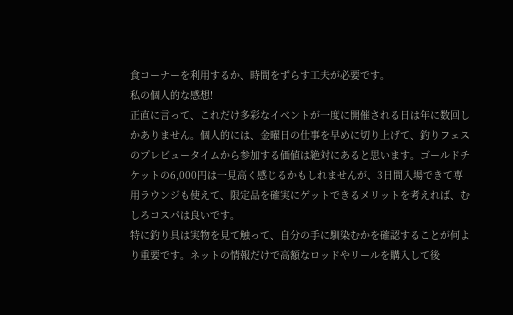食コーナーを利用するか、時間をずらす工夫が必要です。
私の個人的な感想!
正直に言って、これだけ多彩なイベントが一度に開催される日は年に数回しかありません。個人的には、金曜日の仕事を早めに切り上げて、釣りフェスのプレビュータイムから参加する価値は絶対にあると思います。ゴールドチケットの6,000円は一見高く感じるかもしれませんが、3日間入場できて専用ラウンジも使えて、限定品を確実にゲットできるメリットを考えれば、むしろコスパは良いです。
特に釣り具は実物を見て触って、自分の手に馴染むかを確認することが何より重要です。ネットの情報だけで高額なロッドやリールを購入して後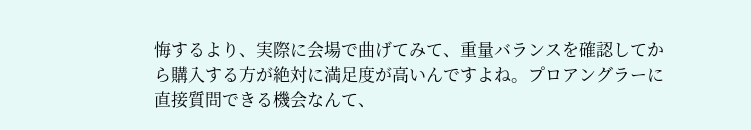悔するより、実際に会場で曲げてみて、重量バランスを確認してから購入する方が絶対に満足度が高いんですよね。プロアングラーに直接質問できる機会なんて、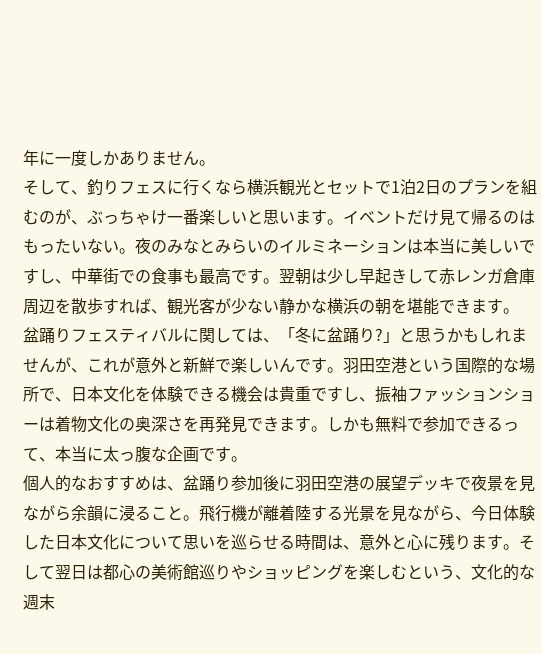年に一度しかありません。
そして、釣りフェスに行くなら横浜観光とセットで1泊2日のプランを組むのが、ぶっちゃけ一番楽しいと思います。イベントだけ見て帰るのはもったいない。夜のみなとみらいのイルミネーションは本当に美しいですし、中華街での食事も最高です。翌朝は少し早起きして赤レンガ倉庫周辺を散歩すれば、観光客が少ない静かな横浜の朝を堪能できます。
盆踊りフェスティバルに関しては、「冬に盆踊り?」と思うかもしれませんが、これが意外と新鮮で楽しいんです。羽田空港という国際的な場所で、日本文化を体験できる機会は貴重ですし、振袖ファッションショーは着物文化の奥深さを再発見できます。しかも無料で参加できるって、本当に太っ腹な企画です。
個人的なおすすめは、盆踊り参加後に羽田空港の展望デッキで夜景を見ながら余韻に浸ること。飛行機が離着陸する光景を見ながら、今日体験した日本文化について思いを巡らせる時間は、意外と心に残ります。そして翌日は都心の美術館巡りやショッピングを楽しむという、文化的な週末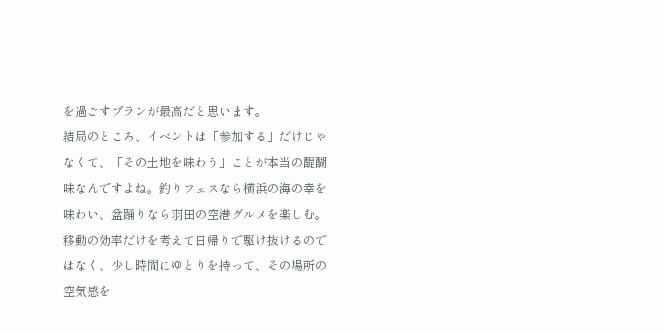を過ごすプランが最高だと思います。
結局のところ、イベントは「参加する」だけじゃなくて、「その土地を味わう」ことが本当の醍醐味なんですよね。釣りフェスなら横浜の海の幸を味わい、盆踊りなら羽田の空港グルメを楽しむ。移動の効率だけを考えて日帰りで駆け抜けるのではなく、少し時間にゆとりを持って、その場所の空気感を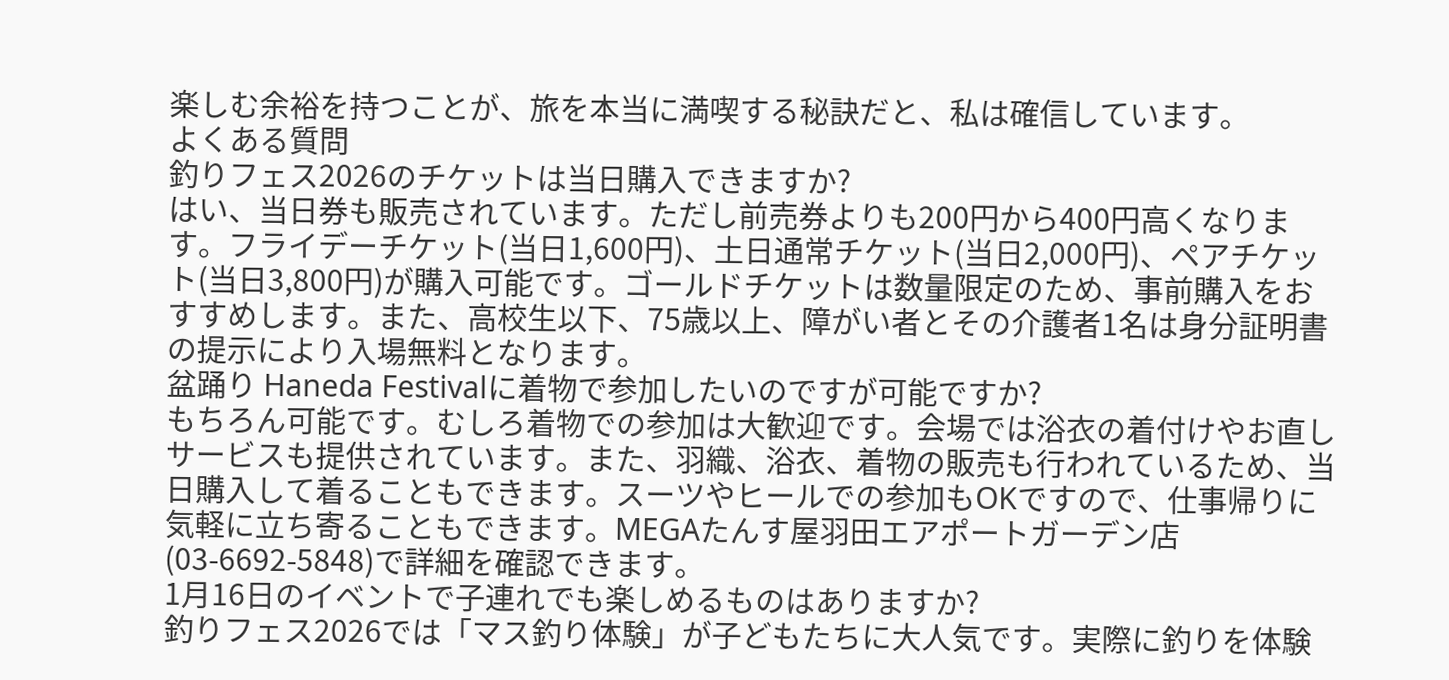楽しむ余裕を持つことが、旅を本当に満喫する秘訣だと、私は確信しています。
よくある質問
釣りフェス2026のチケットは当日購入できますか?
はい、当日券も販売されています。ただし前売券よりも200円から400円高くなります。フライデーチケット(当日1,600円)、土日通常チケット(当日2,000円)、ペアチケット(当日3,800円)が購入可能です。ゴールドチケットは数量限定のため、事前購入をおすすめします。また、高校生以下、75歳以上、障がい者とその介護者1名は身分証明書の提示により入場無料となります。
盆踊り Haneda Festivalに着物で参加したいのですが可能ですか?
もちろん可能です。むしろ着物での参加は大歓迎です。会場では浴衣の着付けやお直しサービスも提供されています。また、羽織、浴衣、着物の販売も行われているため、当日購入して着ることもできます。スーツやヒールでの参加もOKですので、仕事帰りに気軽に立ち寄ることもできます。MEGAたんす屋羽田エアポートガーデン店(03-6692-5848)で詳細を確認できます。
1月16日のイベントで子連れでも楽しめるものはありますか?
釣りフェス2026では「マス釣り体験」が子どもたちに大人気です。実際に釣りを体験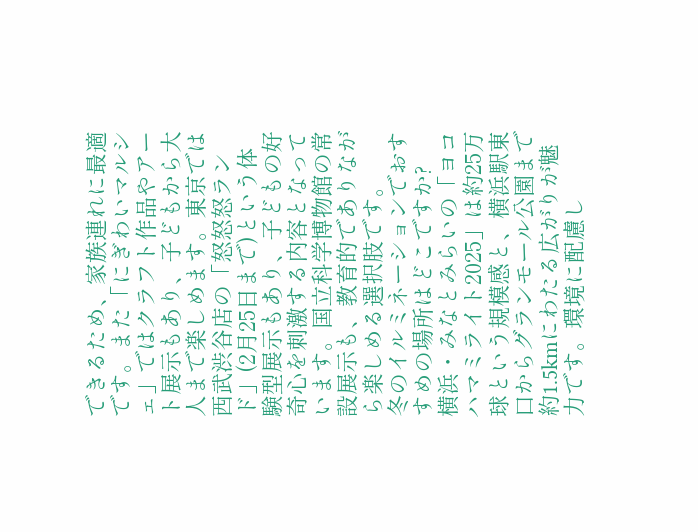できるため、家族連れに最適です。また「にぎわいマルシェ」ではクラフト作品やアート展示もあり、子どもから大人まで楽しめます。東京では西武渋谷店の「怒怒怒ランド」(2月25日まで)という体験型展示もあり、子どもの好奇心を刺激する内容となっています。国立科学博物館の常設展示も、教育的でありながら楽しめる選択肢です。
冬のイルミネーションでおすすめの場所はどこですか?
横浜・みなとみらいの「ヨコハマミライト2025」は約25万球という規模感と、横浜駅東口からグランモール公園まで約1.5kmにわたる広がりが魅力です。環境に配慮し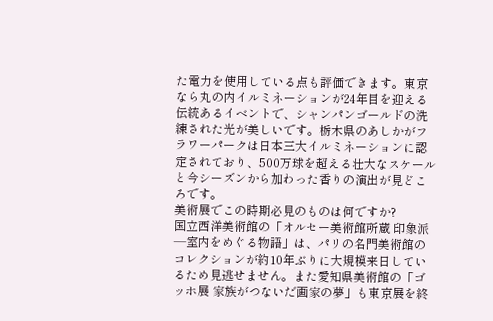た電力を使用している点も評価できます。東京なら丸の内イルミネーションが24年目を迎える伝統あるイベントで、シャンパンゴールドの洗練された光が美しいです。栃木県のあしかがフラワーパークは日本三大イルミネーションに認定されており、500万球を超える壮大なスケールと今シーズンから加わった香りの演出が見どころです。
美術展でこの時期必見のものは何ですか?
国立西洋美術館の「オルセー美術館所蔵 印象派―室内をめぐる物語」は、パリの名門美術館のコレクションが約10年ぶりに大規模来日しているため見逃せません。また愛知県美術館の「ゴッホ展 家族がつないだ画家の夢」も東京展を終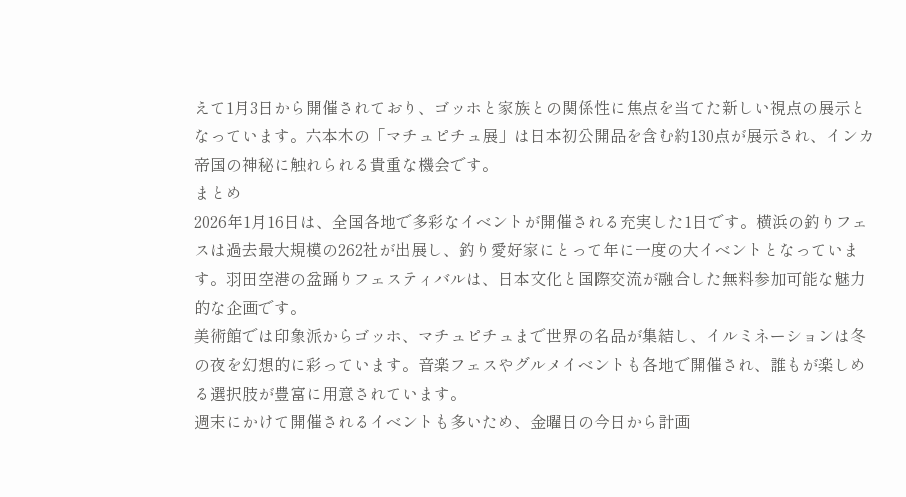えて1月3日から開催されており、ゴッホと家族との関係性に焦点を当てた新しい視点の展示となっています。六本木の「マチュピチュ展」は日本初公開品を含む約130点が展示され、インカ帝国の神秘に触れられる貴重な機会です。
まとめ
2026年1月16日は、全国各地で多彩なイベントが開催される充実した1日です。横浜の釣りフェスは過去最大規模の262社が出展し、釣り愛好家にとって年に一度の大イベントとなっています。羽田空港の盆踊りフェスティバルは、日本文化と国際交流が融合した無料参加可能な魅力的な企画です。
美術館では印象派からゴッホ、マチュピチュまで世界の名品が集結し、イルミネーションは冬の夜を幻想的に彩っています。音楽フェスやグルメイベントも各地で開催され、誰もが楽しめる選択肢が豊富に用意されています。
週末にかけて開催されるイベントも多いため、金曜日の今日から計画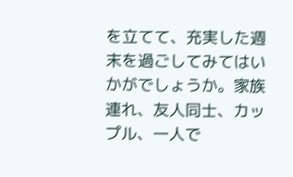を立てて、充実した週末を過ごしてみてはいかがでしょうか。家族連れ、友人同士、カップル、一人で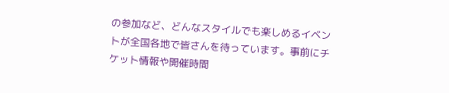の参加など、どんなスタイルでも楽しめるイベントが全国各地で皆さんを待っています。事前にチケット情報や開催時間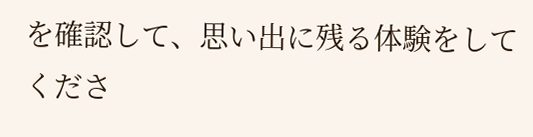を確認して、思い出に残る体験をしてくださ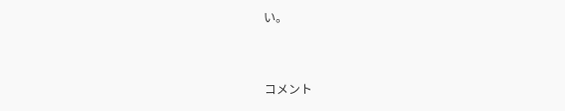い。


コメント